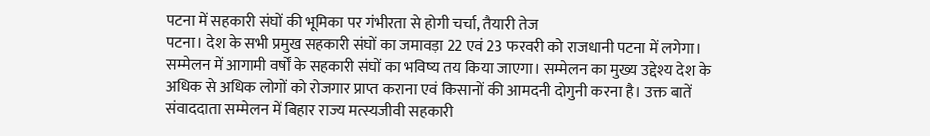पटना में सहकारी संघों की भूमिका पर गंभीरता से होगी चर्चा, तैयारी तेज
पटना। देश के सभी प्रमुख सहकारी संघों का जमावड़ा 22 एवं 23 फरवरी को राजधानी पटना में लगेगा। सम्मेलन में आगामी वर्षों के सहकारी संघों का भविष्य तय किया जाएगा। सम्मेलन का मुख्य उद्देश्य देश के अधिक से अधिक लोगों को रोजगार प्राप्त कराना एवं किसानों की आमदनी दोगुनी करना है। उक्त बातें संवाददाता सम्मेलन में बिहार राज्य मत्स्यजीवी सहकारी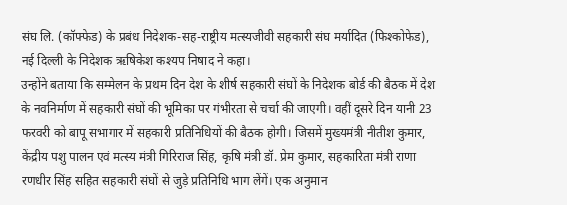संघ लि. (कॉफ्फेड) के प्रबंध निदेशक-सह-राष्ट्रीय मत्स्यजीवी सहकारी संघ मर्यादित (फिश्कोफेड), नई दिल्ली के निदेशक ऋषिकेश कश्यप निषाद ने कहा।
उन्होंने बताया कि सम्मेलन के प्रथम दिन देश के शीर्ष सहकारी संघों के निदेशक बोर्ड की बैठक में देश के नवनिर्माण में सहकारी संघों की भूमिका पर गंभीरता से चर्चा की जाएगी। वहीं दूसरे दिन यानी 23 फरवरी को बापू सभागार में सहकारी प्रतिनिधियों की बैठक होगी। जिसमें मुख्यमंत्री नीतीश कुमार, केंद्रीय पशु पालन एवं मत्स्य मंत्री गिरिराज सिंह, कृषि मंत्री डॉ. प्रेम कुमार, सहकारिता मंत्री राणा रणधीर सिंह सहित सहकारी संघों से जुड़े प्रतिनिधि भाग लेंगें। एक अनुमान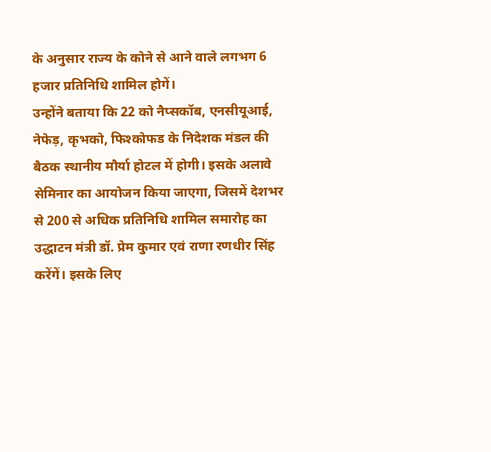के अनुसार राज्य के कोने से आने वाले लगभग 6 हजार प्रतिनिधि शामिल होगें।
उन्होंने बताया कि 22 को नैप्सकॉब, एनसीयूआई, नेफेड़, कृभको, फिश्कोफड के निदेशक मंडल की बैठक स्थानीय मौर्या होटल में होगी। इसके अलावे सेमिनार का आयोजन किया जाएगा, जिसमें देशभर से 200 से अधिक प्रतिनिधि शामिल समारोह का उद्धाटन मंत्री डॉ. प्रेम कुमार एवं राणा रणधीर सिंह करेंगें। इसके लिए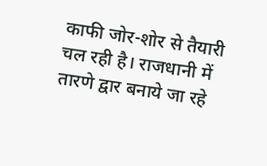काफी जोर-शोर से तैयारी चल रही है। राजधानी में तारणे द्वार बनाये जा रहे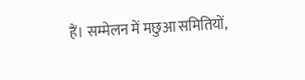हैं। सम्मेलन में मछुआ समितियों,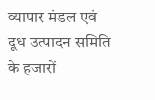व्यापार मंडल एवं दूध उत्पादन समिति के हजारों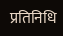प्रतिनिधि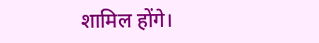शामिल होंगे।